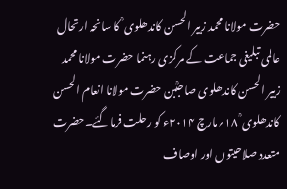حضرت مولانا محمد زبیر الحسن کاندھلوی ؒ کا سانحہ ارتحال
عالمی تبلیغی جماعت کے مرکزی رہنما حضرت مولانا محمد زبیر الحسن کاندھلوی صاحبؒبن حضرت مولانا انعام الحسن کاندھلوی ؒ ۱۸؍مارچ ۲۰۱۴ء کو رحلت فرماگئے۔حضرت متعدد صلاحیتوں اور اوصاف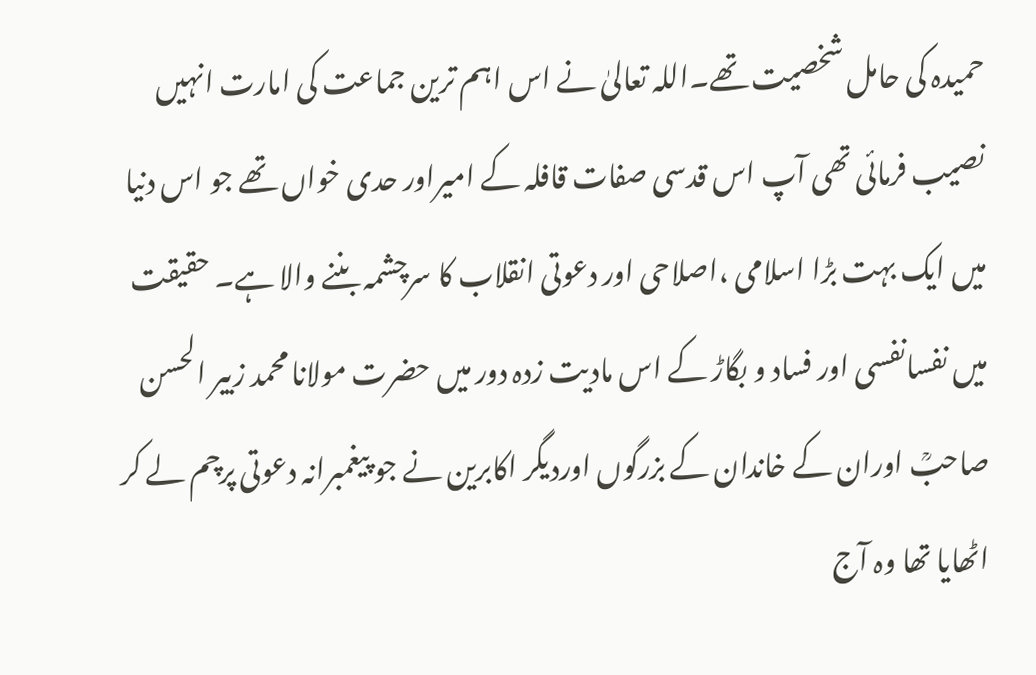حمیدہ کی حامل شخصیت تھے۔اللہ تعالیٰ نے اس اہم ترین جماعت کی امارت انہیں نصیب فرمائی تھی آپ اس قدسی صفات قافلہ کے امیراور حدی خواں تھے جو اس دنیا میں ایک بہت بڑا اسلامی ،اصلاحی اور دعوتی انقلاب کا سرچشمہ بننے والا ہے۔ حقیقت میں نفسانفسی اور فساد و بگاڑ کے اس مادیت زدہ دور میں حضرت مولانا محمد زبیر الحسن صاحبؒ اوران کے خاندان کے بزرگوں اوردیگر اکابرین نے جو پیغمبرانہ دعوتی پرچم لے کر اٹھایا تھا وہ آج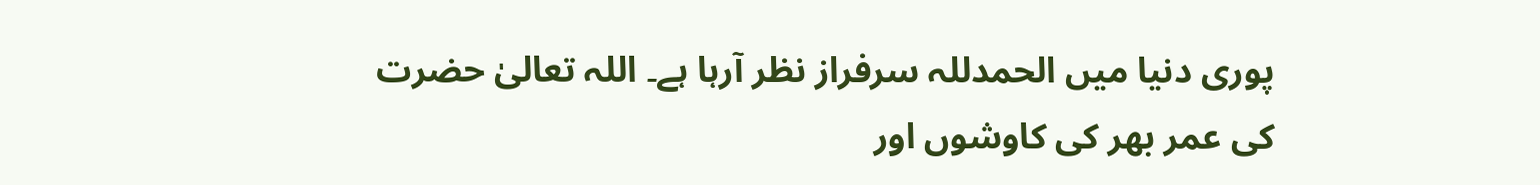پوری دنیا میں الحمدللہ سرفراز نظر آرہا ہے۔ اللہ تعالیٰ حضرت کی عمر بھر کی کاوشوں اور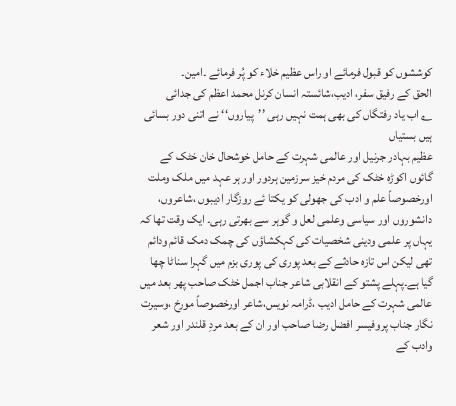کوششوں کو قبول فرمائے او راس عظیم خلاء کو پُر فرمائے ۔امین۔
الحق کے رفیق سفر، ادیب،شائستہ انسان کرنل محمد اعظم کی جدائی
؎ اب یاد رفتگاں کی بھی ہمت نہیں رہی ’’پیاروں‘‘ نے اتنی دور بسائی ہیں بستیاں
عظیم بہادر جرنیل اور عالمی شہرت کے حامل خوشحال خان خٹک کے گائوں اکوڑہ خٹک کی مردم خیز سرزمین ہردور اور ہر عہد میں ملک وملت اورخصوصاً علم و ادب کی جھولی کو یکتا ئے روزگار ادیبوں ،شاعروں، دانشوروں اور سیاسی وعلمی لعل و گوہر سے بھرتی رہی۔ ایک وقت تھا کہ یہاں پر علمی ودینی شخصیات کی کہکشاؤں کی چمک دمک قائم ودائم تھی لیکن اس تازہ حادثے کے بعد پوری کی پوری بزم میں گہرا سناٹا چھا گیا ہے۔پہلے پشتو کے انقلابی شاعر جناب اجمل خٹک صاحب پھر بعد میں عالمی شہرت کے حامل ادیب ،ڈرامہ نویس،شاعر اورخصوصاً مورخ ،وسیرت نگار جناب پروفیسر افضل رضا صاحب اور ان کے بعد مردِ قلندر اور شعر وادب کے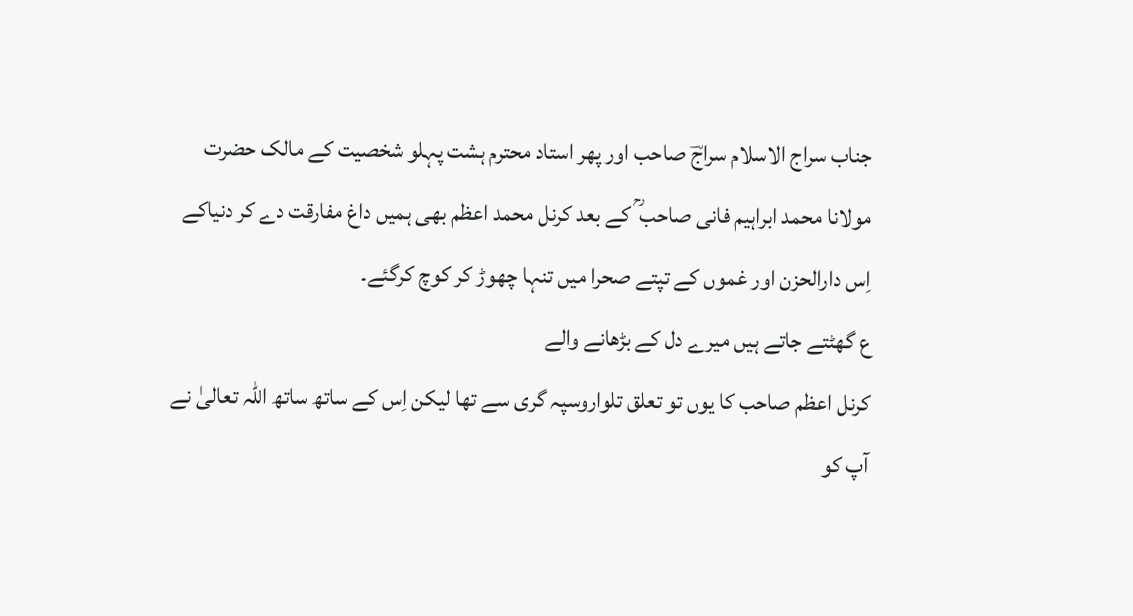جناب سراج الاسلام سراجؔ صاحب اور پھر استاد محترم ہشت پہلو شخصیت کے مالک حضرت مولانا محمد ابراہیم فانی صاحب ؒ کے بعد کرنل محمد اعظم بھی ہمیں داغ مفارقت دے کر دنیاکے اِس دارالحزن اور غموں کے تپتے صحرا میں تنہا چھوڑ کر کوچ کرگئے۔
ع گھٹتے جاتے ہیں میرے دل کے بڑھانے والے
کرنل اعظم صاحب کا یوں تو تعلق تلواروسپہ گری سے تھا لیکن اِس کے ساتھ ساتھ اللہ تعالیٰ نے آپ کو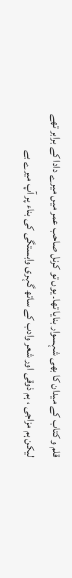قلم و کتاب کے میدان کا بھی شہسوار بنایا تھا۔ یوں تو کرنل صاحب عمر میں میرے دادا کے برابر تھے لیکن ہم مزاجی ، ہم ذوقی اور شعر وادب کے ساتھ گہری وابستگی کی بناء پر آپ میرے بے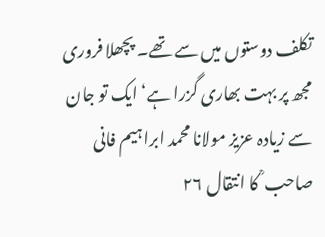تکلف دوستوں میں سے تھے۔ پچھلا فروری مجھ پر بہت بھاری گزرا ہے‘ ایک تو جان سے زیادہ عزیز مولانا محمد ابراہیم فانی صاحب ؒ کا انتقال ۲۶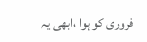فروری کو ہوا ،ابھی یہ